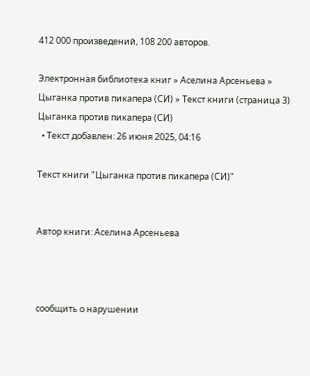412 000 произведений, 108 200 авторов.

Электронная библиотека книг » Аселина Арсеньева » Цыганка против пикапера (СИ) » Текст книги (страница 3)
Цыганка против пикапера (СИ)
  • Текст добавлен: 26 июня 2025, 04:16

Текст книги "Цыганка против пикапера (СИ)"


Автор книги: Аселина Арсеньева



сообщить о нарушении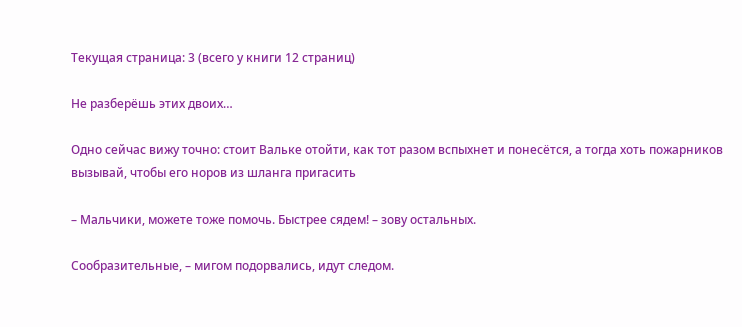Текущая страница: 3 (всего у книги 12 страниц)

Не разберёшь этих двоих…

Одно сейчас вижу точно: стоит Вальке отойти, как тот разом вспыхнет и понесётся, а тогда хоть пожарников вызывай, чтобы его норов из шланга пригасить

– Мальчики, можете тоже помочь. Быстрее сядем! – зову остальных.

Сообразительные, – мигом подорвались, идут следом.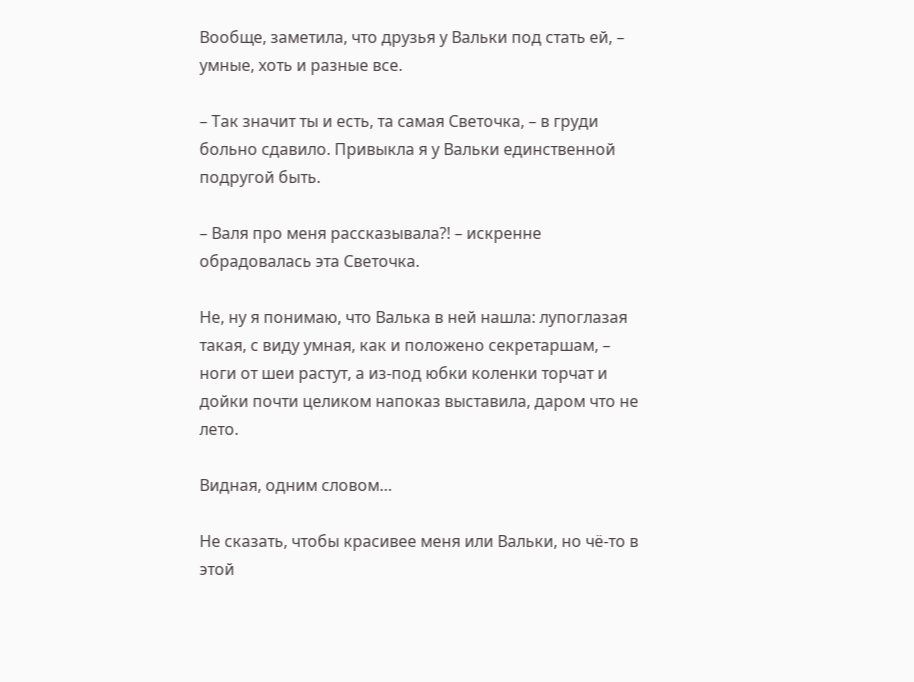Вообще, заметила, что друзья у Вальки под стать ей, – умные, хоть и разные все.

– Так значит ты и есть, та самая Светочка, – в груди больно сдавило. Привыкла я у Вальки единственной подругой быть.

– Валя про меня рассказывала?! – искренне обрадовалась эта Светочка.

Не, ну я понимаю, что Валька в ней нашла: лупоглазая такая, с виду умная, как и положено секретаршам, – ноги от шеи растут, а из-под юбки коленки торчат и дойки почти целиком напоказ выставила, даром что не лето.

Видная, одним словом…

Не сказать, чтобы красивее меня или Вальки, но чё-то в этой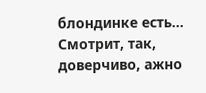блондинке есть… Смотрит, так, доверчиво, ажно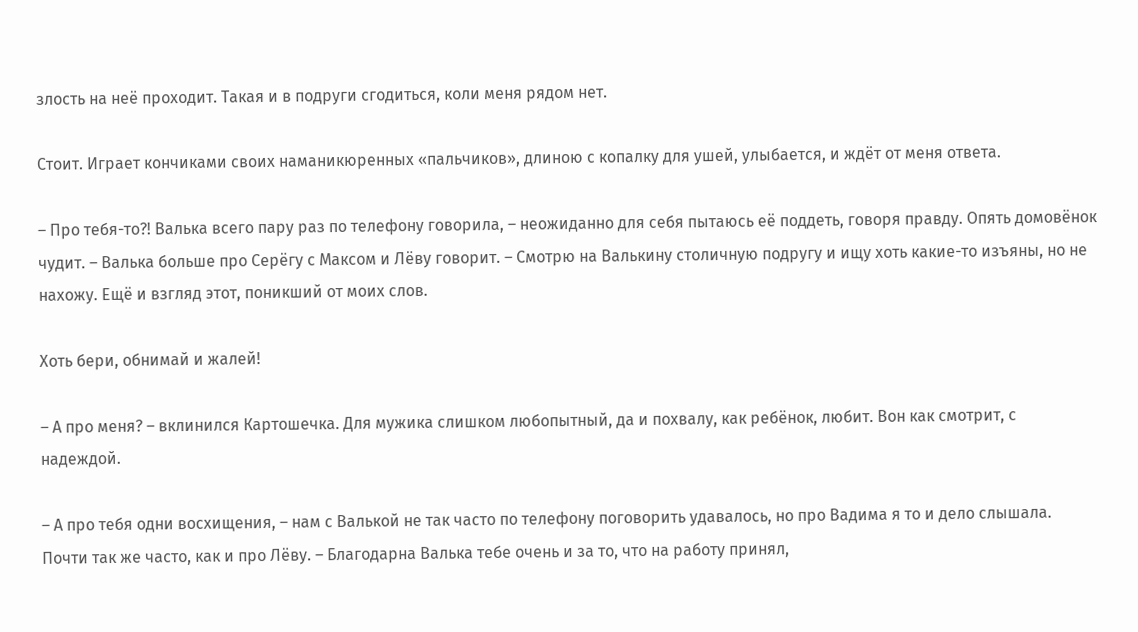злость на неё проходит. Такая и в подруги сгодиться, коли меня рядом нет.

Стоит. Играет кончиками своих наманикюренных «пальчиков», длиною с копалку для ушей, улыбается, и ждёт от меня ответа.

– Про тебя-то?! Валька всего пару раз по телефону говорила, – неожиданно для себя пытаюсь её поддеть, говоря правду. Опять домовёнок чудит. – Валька больше про Серёгу с Максом и Лёву говорит. – Смотрю на Валькину столичную подругу и ищу хоть какие-то изъяны, но не нахожу. Ещё и взгляд этот, поникший от моих слов.

Хоть бери, обнимай и жалей!

– А про меня? – вклинился Картошечка. Для мужика слишком любопытный, да и похвалу, как ребёнок, любит. Вон как смотрит, с надеждой.

– А про тебя одни восхищения, – нам с Валькой не так часто по телефону поговорить удавалось, но про Вадима я то и дело слышала. Почти так же часто, как и про Лёву. – Благодарна Валька тебе очень и за то, что на работу принял,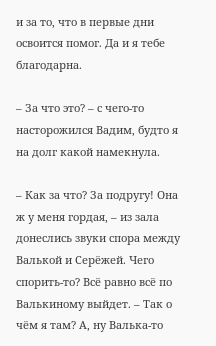и за то, что в первые дни освоится помог. Да и я тебе благодарна.

– За что это? – с чего-то насторожился Вадим, будто я на долг какой намекнула.

– Как за что? За подругу! Она ж у меня гордая, – из зала донеслись звуки спора между Валькой и Серёжей. Чего спорить-то? Всё равно всё по Валькиному выйдет. – Так о чём я там? А, ну Валька-то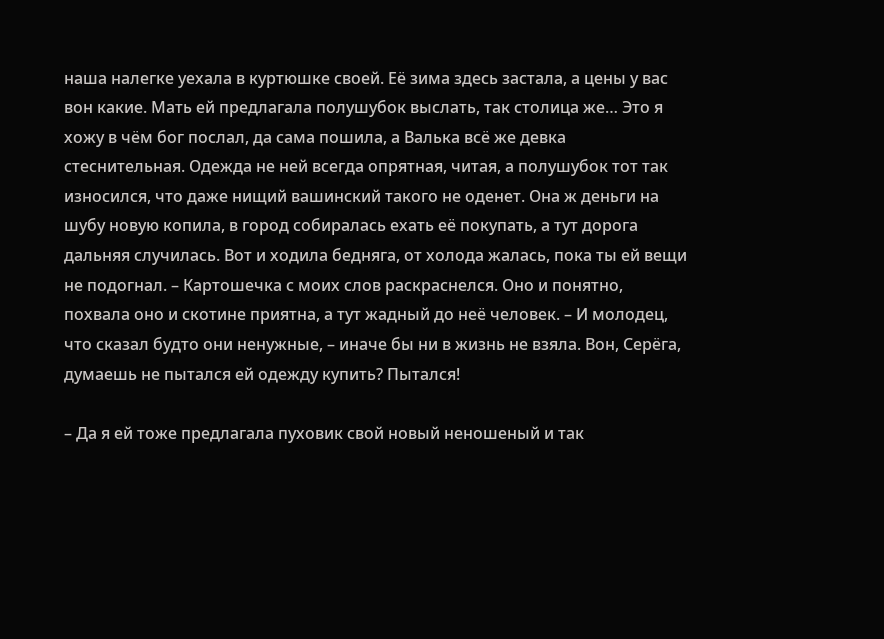наша налегке уехала в куртюшке своей. Её зима здесь застала, а цены у вас вон какие. Мать ей предлагала полушубок выслать, так столица же… Это я хожу в чём бог послал, да сама пошила, а Валька всё же девка стеснительная. Одежда не ней всегда опрятная, читая, а полушубок тот так износился, что даже нищий вашинский такого не оденет. Она ж деньги на шубу новую копила, в город собиралась ехать её покупать, а тут дорога дальняя случилась. Вот и ходила бедняга, от холода жалась, пока ты ей вещи не подогнал. – Картошечка с моих слов раскраснелся. Оно и понятно, похвала оно и скотине приятна, а тут жадный до неё человек. – И молодец, что сказал будто они ненужные, – иначе бы ни в жизнь не взяла. Вон, Серёга, думаешь не пытался ей одежду купить? Пытался!

– Да я ей тоже предлагала пуховик свой новый неношеный и так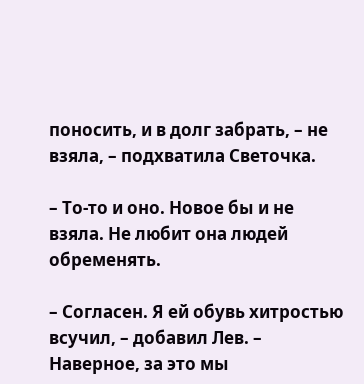поносить, и в долг забрать, – не взяла, – подхватила Светочка.

– То-то и оно. Новое бы и не взяла. Не любит она людей обременять.

– Согласен. Я ей обувь хитростью всучил, – добавил Лев. – Наверное, за это мы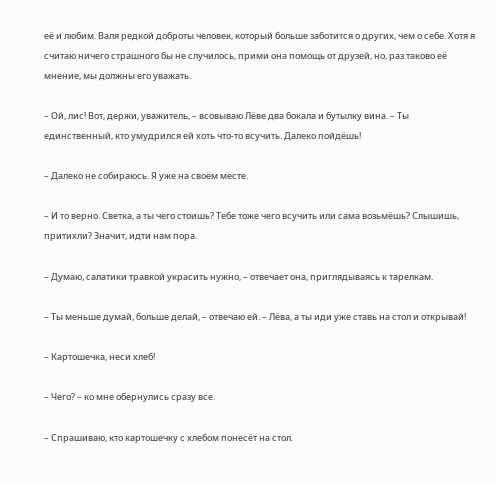её и любим. Валя редкой доброты человек, который больше заботится о других, чем о себе. Хотя я считаю ничего страшного бы не случилось, прими она помощь от друзей, но, раз таково её мнение, мы должны его уважать.

– Ой, лис! Вот, держи, уважитель, – всовываю Лёве два бокала и бутылку вина. – Ты единственный, кто умудрился ей хоть что-то всучить. Далеко пойдёшь!

– Далеко не собираюсь. Я уже на своём месте.

– И то верно. Светка, а ты чего стоишь? Тебе тоже чего всучить или сама возьмёшь? Слышишь, притихли? Значит, идти нам пора.

– Думаю, салатики травкой украсить нужно, – отвечает она, приглядываясь к тарелкам.

– Ты меньше думай, больше делай, – отвечаю ей. – Лёва, а ты иди уже ставь на стол и открывай!

– Картошечка, неси хлеб!

– Чего? – ко мне обернулись сразу все.

– Спрашиваю, кто картошечку с хлебом понесёт на стол.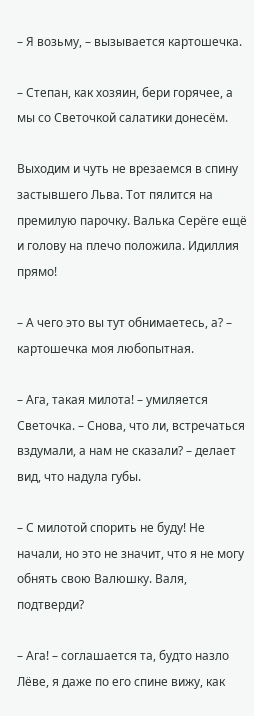– Я возьму, – вызывается картошечка.

– Степан, как хозяин, бери горячее, а мы со Светочкой салатики донесём.

Выходим и чуть не врезаемся в спину застывшего Льва. Тот пялится на премилую парочку. Валька Серёге ещё и голову на плечо положила. Идиллия прямо!

– А чего это вы тут обнимаетесь, а? – картошечка моя любопытная.

– Ага, такая милота! – умиляется Светочка. – Снова, что ли, встречаться вздумали, а нам не сказали? – делает вид, что надула губы.

– С милотой спорить не буду! Не начали, но это не значит, что я не могу обнять свою Валюшку. Валя, подтверди?

– Ага! – соглашается та, будто назло Лёве, я даже по его спине вижу, как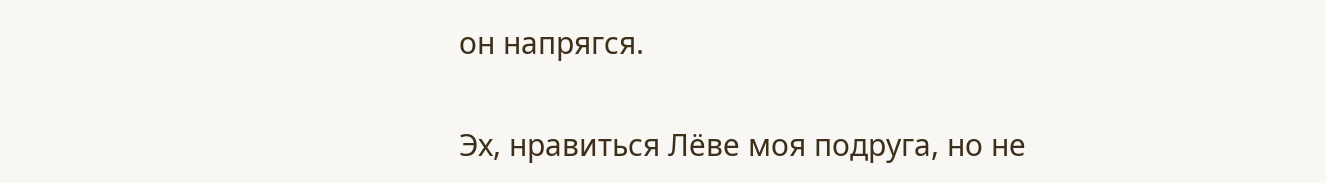он напрягся.

Эх, нравиться Лёве моя подруга, но не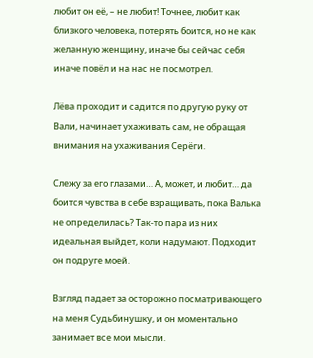любит он её, – не любит! Точнее, любит как близкого человека, потерять боится, но не как желанную женщину, иначе бы сейчас себя иначе повёл и на нас не посмотрел.

Лёва проходит и садится по другую руку от Вали, начинает ухаживать сам, не обращая внимания на ухаживания Серёги.

Слежу за его глазами… А, может, и любит… да боится чувства в себе взращивать, пока Валька не определилась? Так-то пара из них идеальная выйдет, коли надумают. Подходит он подруге моей.

Взгляд падает за осторожно посматривающего на меня Судьбинушку, и он моментально занимает все мои мысли.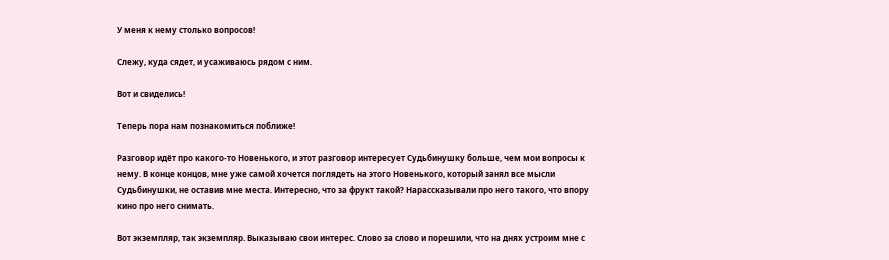У меня к нему столько вопросов!

Слежу, куда сядет, и усаживаюсь рядом с ним.

Вот и свиделись!

Теперь пора нам познакомиться поближе!

Разговор идёт про какого-то Новенького, и этот разговор интересует Судьбинушку больше, чем мои вопросы к нему. В конце концов, мне уже самой хочется поглядеть на этого Новенького, который занял все мысли Судьбинушки, не оставив мне места. Интересно, что за фрукт такой? Нарассказывали про него такого, что впору кино про него снимать.

Вот экземпляр, так экземпляр. Выказываю свои интерес. Слово за слово и порешили, что на днях устроим мне с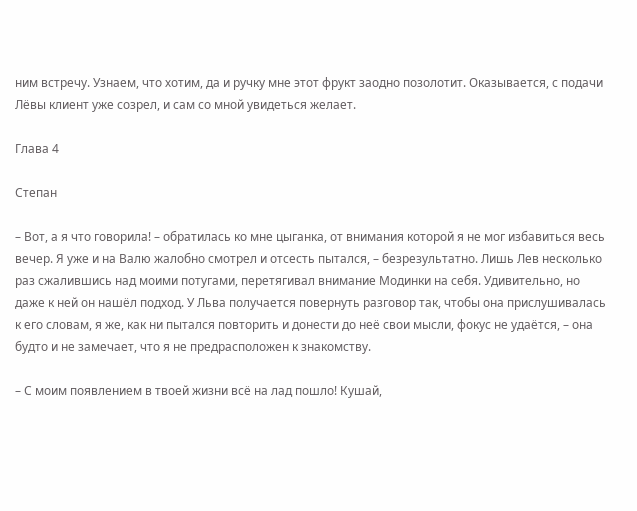ним встречу. Узнаем, что хотим, да и ручку мне этот фрукт заодно позолотит. Оказывается, с подачи Лёвы клиент уже созрел, и сам со мной увидеться желает.

Глава 4

Степан

– Вот, а я что говорила! – обратилась ко мне цыганка, от внимания которой я не мог избавиться весь вечер. Я уже и на Валю жалобно смотрел и отсесть пытался, – безрезультатно. Лишь Лев несколько раз сжалившись над моими потугами, перетягивал внимание Модинки на себя. Удивительно, но даже к ней он нашёл подход. У Льва получается повернуть разговор так, чтобы она прислушивалась к его словам, я же, как ни пытался повторить и донести до неё свои мысли, фокус не удаётся, – она будто и не замечает, что я не предрасположен к знакомству.

– С моим появлением в твоей жизни всё на лад пошло! Кушай,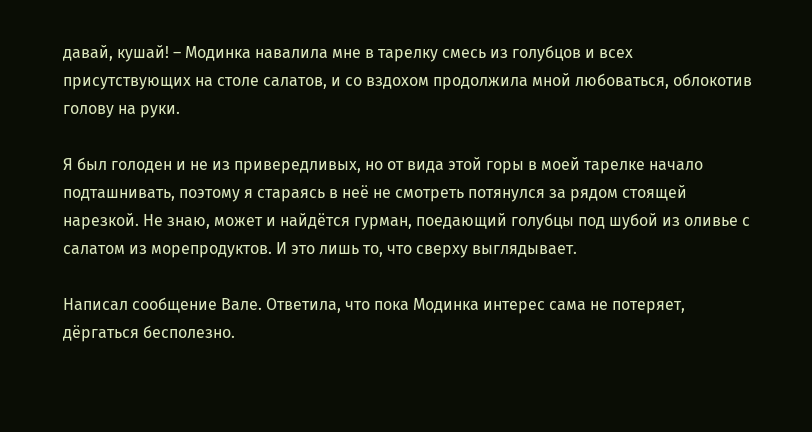давай, кушай! – Модинка навалила мне в тарелку смесь из голубцов и всех присутствующих на столе салатов, и со вздохом продолжила мной любоваться, облокотив голову на руки.

Я был голоден и не из привередливых, но от вида этой горы в моей тарелке начало подташнивать, поэтому я стараясь в неё не смотреть потянулся за рядом стоящей нарезкой. Не знаю, может и найдётся гурман, поедающий голубцы под шубой из оливье с салатом из морепродуктов. И это лишь то, что сверху выглядывает.

Написал сообщение Вале. Ответила, что пока Модинка интерес сама не потеряет, дёргаться бесполезно.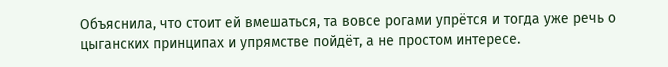Объяснила, что стоит ей вмешаться, та вовсе рогами упрётся и тогда уже речь о цыганских принципах и упрямстве пойдёт, а не простом интересе.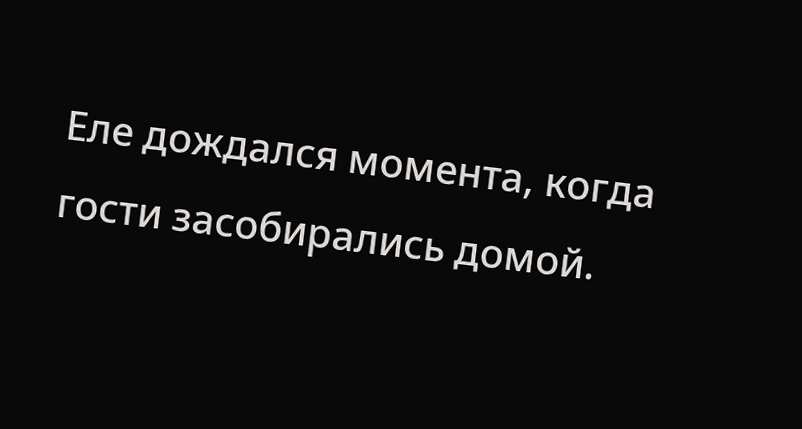Еле дождался момента, когда гости засобирались домой.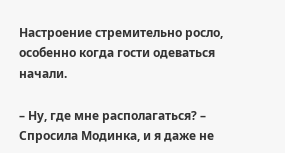Настроение стремительно росло, особенно когда гости одеваться начали.

– Ну, где мне располагаться? – Спросила Модинка, и я даже не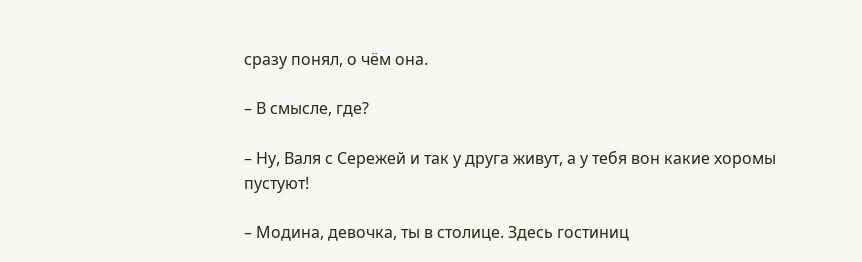сразу понял, о чём она.

– В смысле, где?

– Ну, Валя с Сережей и так у друга живут, а у тебя вон какие хоромы пустуют!

– Модина, девочка, ты в столице. Здесь гостиниц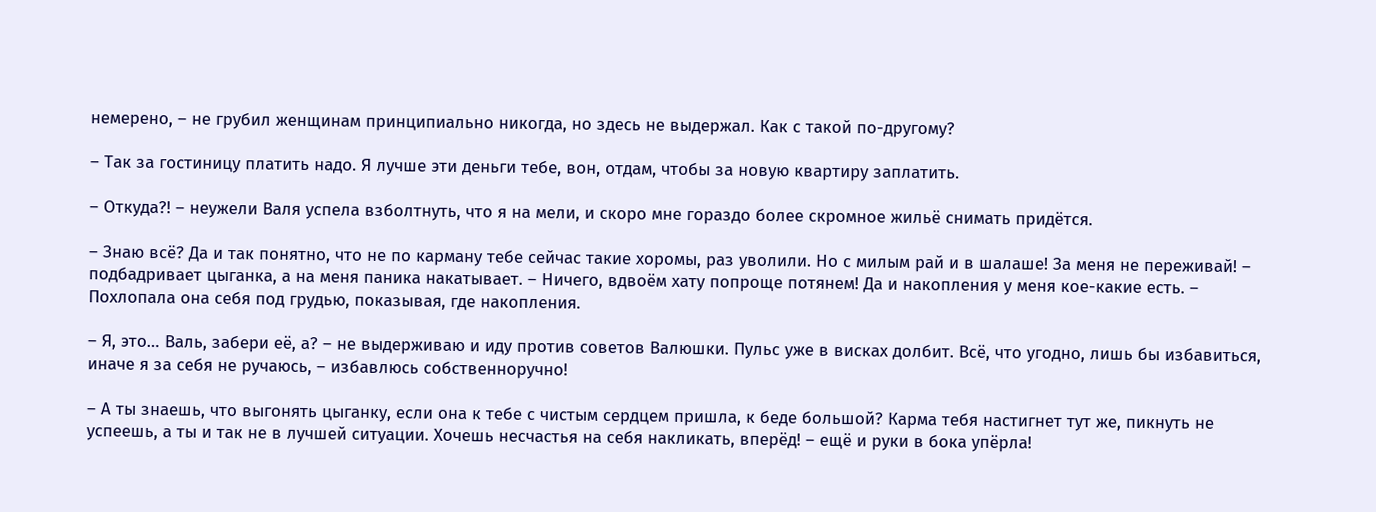немерено, – не грубил женщинам принципиально никогда, но здесь не выдержал. Как с такой по-другому?

– Так за гостиницу платить надо. Я лучше эти деньги тебе, вон, отдам, чтобы за новую квартиру заплатить.

– Откуда?! – неужели Валя успела взболтнуть, что я на мели, и скоро мне гораздо более скромное жильё снимать придётся.

– Знаю всё? Да и так понятно, что не по карману тебе сейчас такие хоромы, раз уволили. Но с милым рай и в шалаше! За меня не переживай! – подбадривает цыганка, а на меня паника накатывает. – Ничего, вдвоём хату попроще потянем! Да и накопления у меня кое-какие есть. – Похлопала она себя под грудью, показывая, где накопления.

– Я, это… Валь, забери её, а? – не выдерживаю и иду против советов Валюшки. Пульс уже в висках долбит. Всё, что угодно, лишь бы избавиться, иначе я за себя не ручаюсь, – избавлюсь собственноручно!

– А ты знаешь, что выгонять цыганку, если она к тебе с чистым сердцем пришла, к беде большой? Карма тебя настигнет тут же, пикнуть не успеешь, а ты и так не в лучшей ситуации. Хочешь несчастья на себя накликать, вперёд! – ещё и руки в бока упёрла!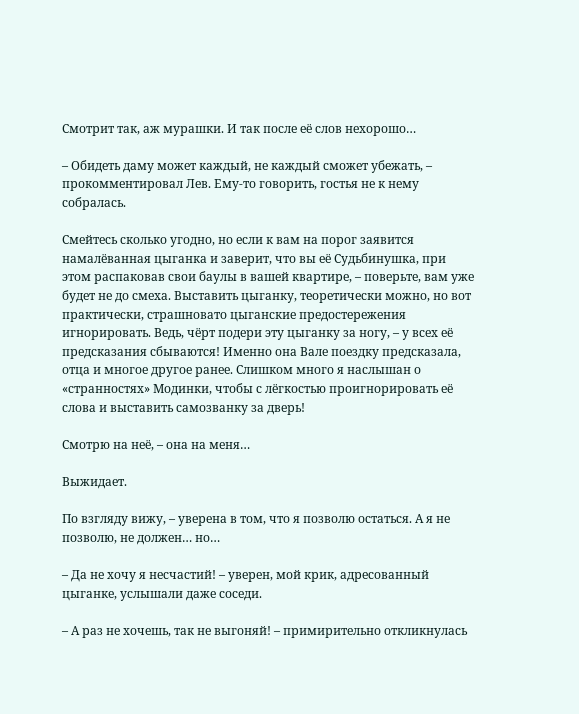Смотрит так, аж мурашки. И так после её слов нехорошо…

– Обидеть даму может каждый, не каждый сможет убежать, – прокомментировал Лев. Ему-то говорить, гостья не к нему собралась.

Смейтесь сколько угодно, но если к вам на порог заявится намалёванная цыганка и заверит, что вы её Судьбинушка, при этом распаковав свои баулы в вашей квартире, – поверьте, вам уже будет не до смеха. Выставить цыганку, теоретически можно, но вот практически, страшновато цыганские предостережения игнорировать. Ведь, чёрт подери эту цыганку за ногу, – у всех её предсказания сбываются! Именно она Вале поездку предсказала, отца и многое другое ранее. Слишком много я наслышан о «странностях» Модинки, чтобы с лёгкостью проигнорировать её слова и выставить самозванку за дверь!

Смотрю на неё, – она на меня…

Выжидает.

По взгляду вижу, – уверена в том, что я позволю остаться. А я не позволю, не должен… но…

– Да не хочу я несчастий! – уверен, мой крик, адресованный цыганке, услышали даже соседи.

– А раз не хочешь, так не выгоняй! – примирительно откликнулась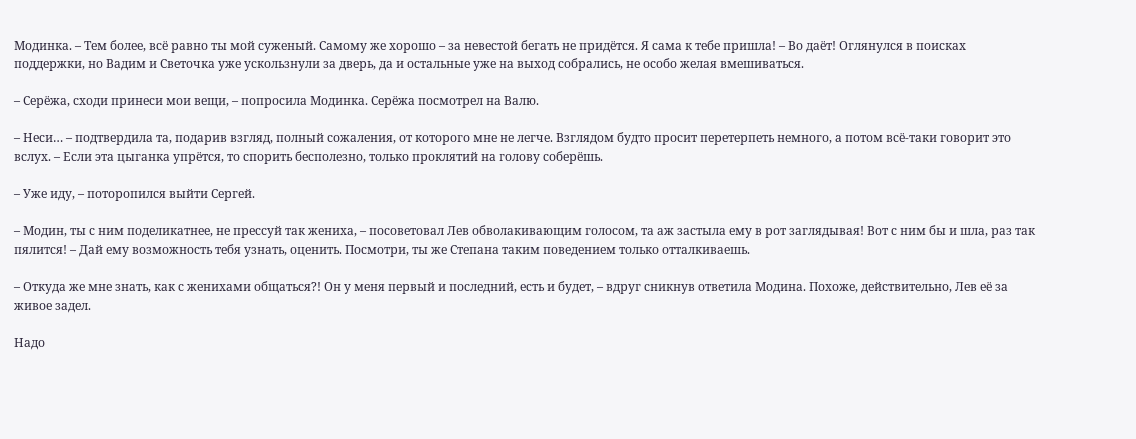Модинка. – Тем более, всё равно ты мой суженый. Самому же хорошо – за невестой бегать не придётся. Я сама к тебе пришла! – Во даёт! Оглянулся в поисках поддержки, но Вадим и Светочка уже ускользнули за дверь, да и остальные уже на выход собрались, не особо желая вмешиваться.

– Серёжа, сходи принеси мои вещи, – попросила Модинка. Серёжа посмотрел на Валю.

– Неси… – подтвердила та, подарив взгляд, полный сожаления, от которого мне не легче. Взглядом будто просит перетерпеть немного, а потом всё-таки говорит это вслух. – Если эта цыганка упрётся, то спорить бесполезно, только проклятий на голову соберёшь.

– Уже иду, – поторопился выйти Сергей.

– Модин, ты с ним поделикатнее, не прессуй так жениха, – посоветовал Лев обволакивающим голосом, та аж застыла ему в рот заглядывая! Вот с ним бы и шла, раз так пялится! – Дай ему возможность тебя узнать, оценить. Посмотри, ты же Степана таким поведением только отталкиваешь.

– Откуда же мне знать, как с женихами общаться?! Он у меня первый и последний, есть и будет, – вдруг сникнув ответила Модина. Похоже, действительно, Лев её за живое задел.

Надо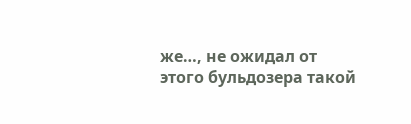же…, не ожидал от этого бульдозера такой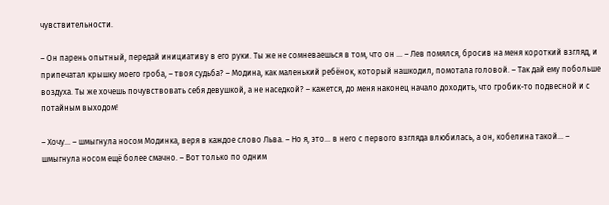чувствительности.

– Он парень опытный, передай инициативу в его руки. Ты же не сомневаешься в том, что он … – Лев помялся, бросив на меня короткий взгляд, и припечатал крышку моего гроба, – твоя судьба? – Модина, как маленький ребёнок, который нашкодил, помотала головой. – Так дай ему побольше воздуха. Ты же хочешь почувствовать себя девушкой, а не наседкой? – кажется, до меня наконец начало доходить, что гробик-то подвесной и с потайным выходом!

– Хочу… – шмыгнула носом Модинка, веря в каждое слово Льва. – Но я, это… в него с первого взгляда влюбилась, а он, кобелина такой… – шмыгнула носом ещё более смачно. – Вот только по одним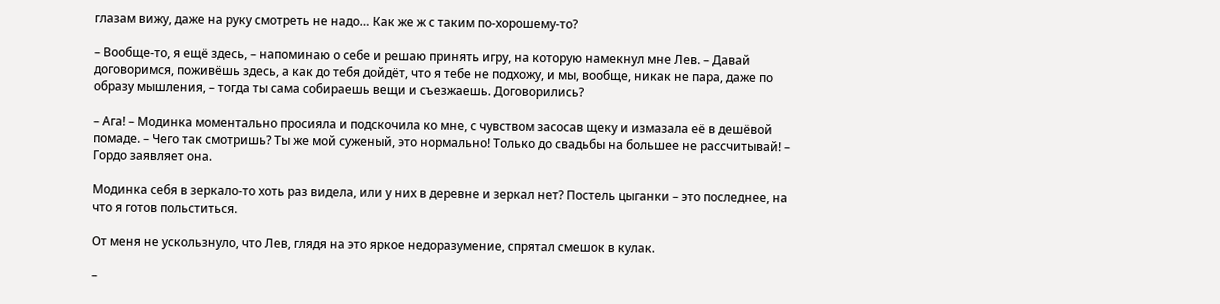глазам вижу, даже на руку смотреть не надо… Как же ж с таким по-хорошему-то?

– Вообще-то, я ещё здесь, – напоминаю о себе и решаю принять игру, на которую намекнул мне Лев. – Давай договоримся, поживёшь здесь, а как до тебя дойдёт, что я тебе не подхожу, и мы, вообще, никак не пара, даже по образу мышления, – тогда ты сама собираешь вещи и съезжаешь. Договорились?

– Ага! – Модинка моментально просияла и подскочила ко мне, с чувством засосав щеку и измазала её в дешёвой помаде. – Чего так смотришь? Ты же мой суженый, это нормально! Только до свадьбы на большее не рассчитывай! – Гордо заявляет она.

Модинка себя в зеркало-то хоть раз видела, или у них в деревне и зеркал нет? Постель цыганки – это последнее, на что я готов польститься.

От меня не ускользнуло, что Лев, глядя на это яркое недоразумение, спрятал смешок в кулак.

–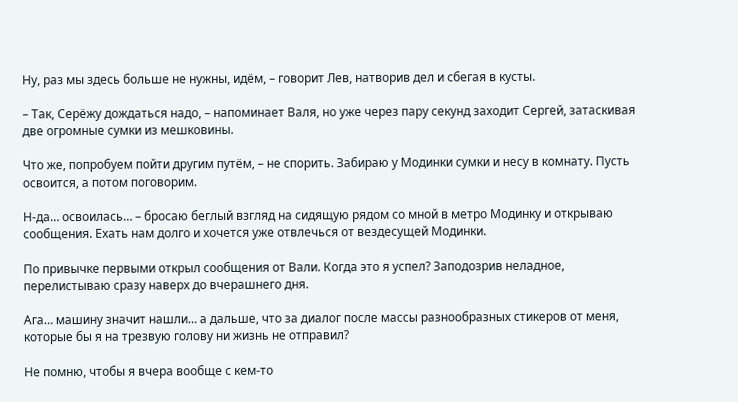Ну, раз мы здесь больше не нужны, идём, – говорит Лев, натворив дел и сбегая в кусты.

– Так, Серёжу дождаться надо, – напоминает Валя, но уже через пару секунд заходит Сергей, затаскивая две огромные сумки из мешковины.

Что же, попробуем пойти другим путём, – не спорить. Забираю у Модинки сумки и несу в комнату. Пусть освоится, а потом поговорим.

Н-да… освоилась… – бросаю беглый взгляд на сидящую рядом со мной в метро Модинку и открываю сообщения. Ехать нам долго и хочется уже отвлечься от вездесущей Модинки.

По привычке первыми открыл сообщения от Вали. Когда это я успел? Заподозрив неладное, перелистываю сразу наверх до вчерашнего дня.

Ага… машину значит нашли… а дальше, что за диалог после массы разнообразных стикеров от меня, которые бы я на трезвую голову ни жизнь не отправил?

Не помню, чтобы я вчера вообще с кем-то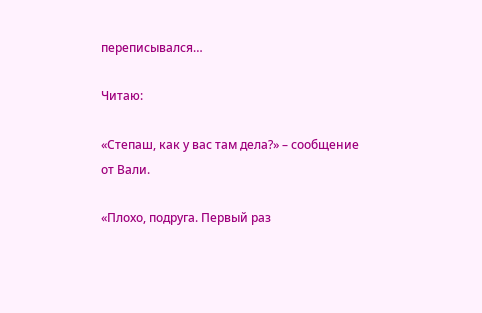переписывался…

Читаю:

«Степаш, как у вас там дела?» – сообщение от Вали.

«Плохо, подруга. Первый раз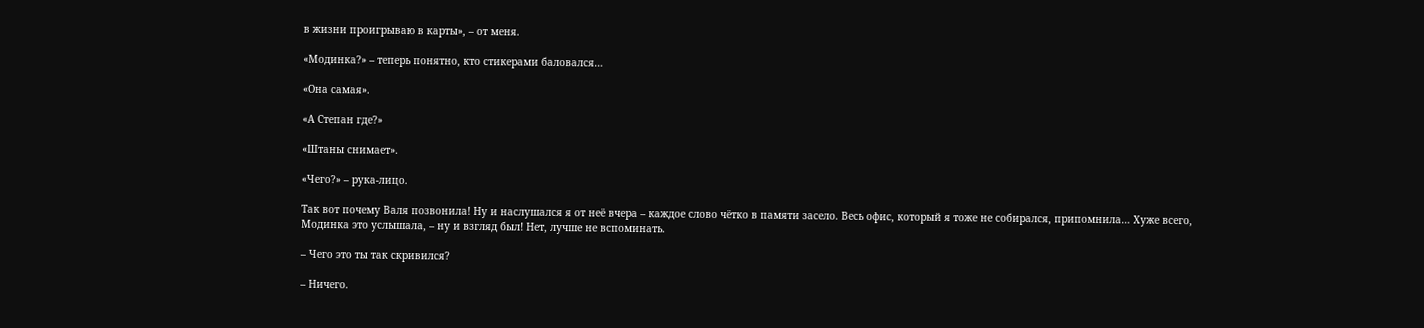в жизни проигрываю в карты», – от меня.

«Модинка?» – теперь понятно, кто стикерами баловался…

«Она самая».

«А Степан где?»

«Штаны снимает».

«Чего?» – рука-лицо.

Так вот почему Валя позвонила! Ну и наслушался я от неё вчера – каждое слово чётко в памяти засело. Весь офис, который я тоже не собирался, припомнила… Хуже всего, Модинка это услышала, – ну и взгляд был! Нет, лучше не вспоминать.

– Чего это ты так скривился?

– Ничего.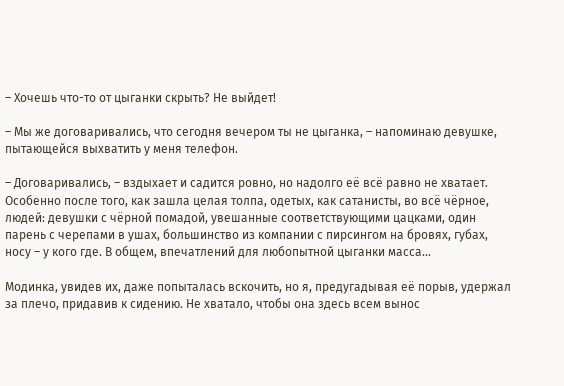– Хочешь что-то от цыганки скрыть? Не выйдет!

– Мы же договаривались, что сегодня вечером ты не цыганка, – напоминаю девушке, пытающейся выхватить у меня телефон.

– Договаривались, – вздыхает и садится ровно, но надолго её всё равно не хватает. Особенно после того, как зашла целая толпа, одетых, как сатанисты, во всё чёрное, людей: девушки с чёрной помадой, увешанные соответствующими цацками, один парень с черепами в ушах, большинство из компании с пирсингом на бровях, губах, носу – у кого где. В общем, впечатлений для любопытной цыганки масса…

Модинка, увидев их, даже попыталась вскочить, но я, предугадывая её порыв, удержал за плечо, придавив к сидению. Не хватало, чтобы она здесь всем вынос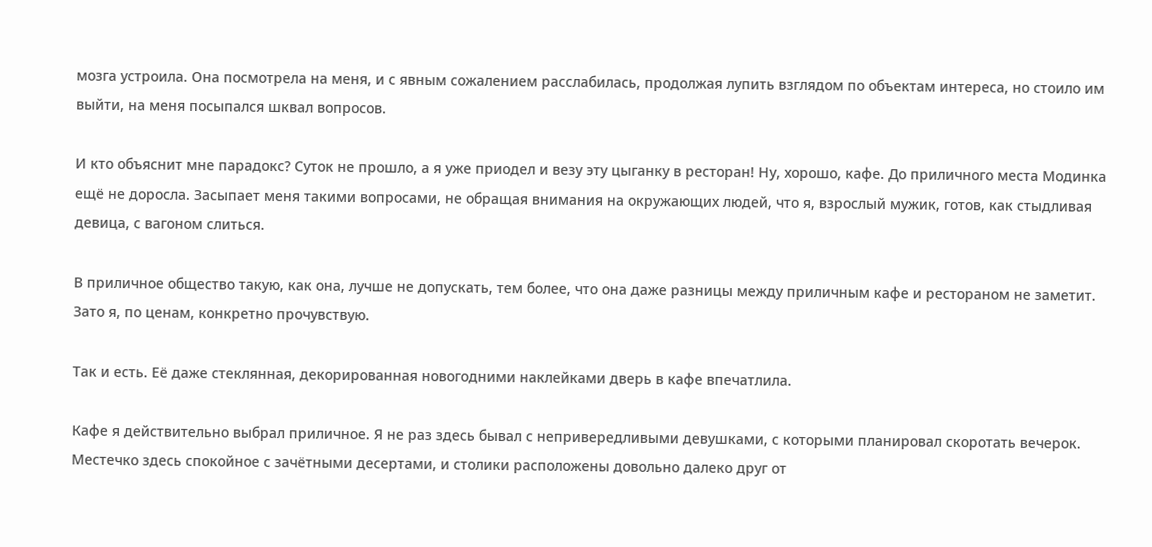мозга устроила. Она посмотрела на меня, и с явным сожалением расслабилась, продолжая лупить взглядом по объектам интереса, но стоило им выйти, на меня посыпался шквал вопросов.

И кто объяснит мне парадокс? Суток не прошло, а я уже приодел и везу эту цыганку в ресторан! Ну, хорошо, кафе. До приличного места Модинка ещё не доросла. Засыпает меня такими вопросами, не обращая внимания на окружающих людей, что я, взрослый мужик, готов, как стыдливая девица, с вагоном слиться.

В приличное общество такую, как она, лучше не допускать, тем более, что она даже разницы между приличным кафе и рестораном не заметит. Зато я, по ценам, конкретно прочувствую.

Так и есть. Её даже стеклянная, декорированная новогодними наклейками дверь в кафе впечатлила.

Кафе я действительно выбрал приличное. Я не раз здесь бывал с непривередливыми девушками, с которыми планировал скоротать вечерок. Местечко здесь спокойное с зачётными десертами, и столики расположены довольно далеко друг от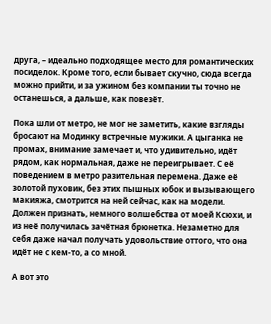друга, – идеально подходящее место для романтических посиделок. Кроме того, если бывает скучно, сюда всегда можно прийти, и за ужином без компании ты точно не останешься, а дальше, как повезёт.

Пока шли от метро, не мог не заметить, какие взгляды бросают на Модинку встречные мужики. А цыганка не промах, внимание замечает и, что удивительно, идёт рядом, как нормальная, даже не переигрывает. С её поведением в метро разительная перемена. Даже её золотой пуховик, без этих пышных юбок и вызывающего макияжа, смотрится на ней сейчас, как на модели. Должен признать, немного волшебства от моей Ксюхи, и из неё получилась зачётная брюнетка. Незаметно для себя даже начал получать удовольствие оттого, что она идёт не с кем-то, а со мной.

А вот это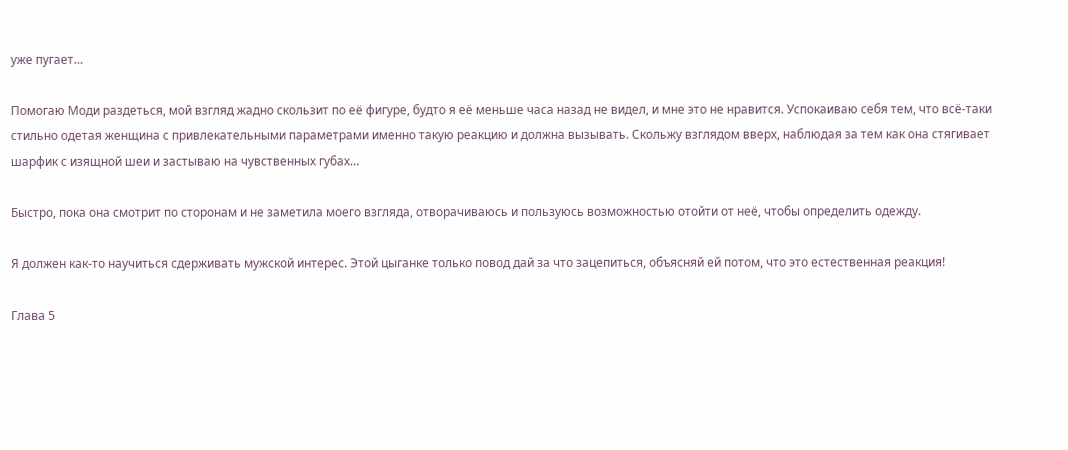уже пугает…

Помогаю Моди раздеться, мой взгляд жадно скользит по её фигуре, будто я её меньше часа назад не видел, и мне это не нравится. Успокаиваю себя тем, что всё-таки стильно одетая женщина с привлекательными параметрами именно такую реакцию и должна вызывать. Скольжу взглядом вверх, наблюдая за тем как она стягивает шарфик с изящной шеи и застываю на чувственных губах…

Быстро, пока она смотрит по сторонам и не заметила моего взгляда, отворачиваюсь и пользуюсь возможностью отойти от неё, чтобы определить одежду.

Я должен как-то научиться сдерживать мужской интерес. Этой цыганке только повод дай за что зацепиться, объясняй ей потом, что это естественная реакция!

Глава 5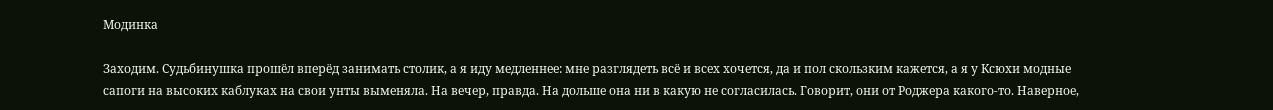Модинка

Заходим. Судьбинушка прошёл вперёд занимать столик, а я иду медленнее: мне разглядеть всё и всех хочется, да и пол скользким кажется, а я у Ксюхи модные сапоги на высоких каблуках на свои унты выменяла. На вечер, правда. На дольше она ни в какую не согласилась. Говорит, они от Роджера какого-то. Наверное,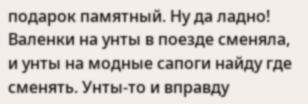подарок памятный. Ну да ладно! Валенки на унты в поезде сменяла, и унты на модные сапоги найду где сменять. Унты-то и вправду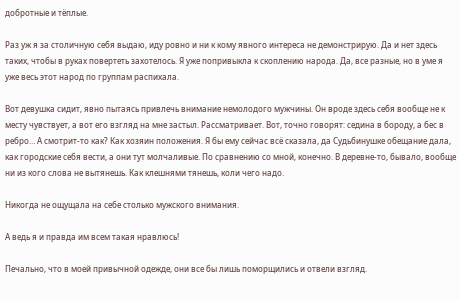добротные и тёплые.

Раз уж я за столичную себя выдаю, иду ровно и ни к кому явного интереса не демонстрирую. Да и нет здесь таких, чтобы в руках повертеть захотелось. Я уже попривыкла к скоплению народа. Да, все разные, но в уме я уже весь этот народ по группам распихала.

Вот девушка сидит, явно пытаясь привлечь внимание немолодого мужчины. Он вроде здесь себя вообще не к месту чувствует, а вот его взгляд на мне застыл. Рассматривает. Вот, точно говорят: седина в бороду, а бес в ребро… А смотрит-то как? Как хозяин положения. Я бы ему сейчас всё сказала, да Судьбинушке обещание дала, как городские себя вести, а они тут молчаливые. По сравнению со мной, конечно. В деревне-то, бывало, вообще ни из кого слова не вытянешь. Как клешнями тянешь, коли чего надо.

Никогда не ощущала на себе столько мужского внимания.

А ведь я и правда им всем такая нравлюсь!

Печально, что в моей привычной одежде, они все бы лишь поморщились и отвели взгляд.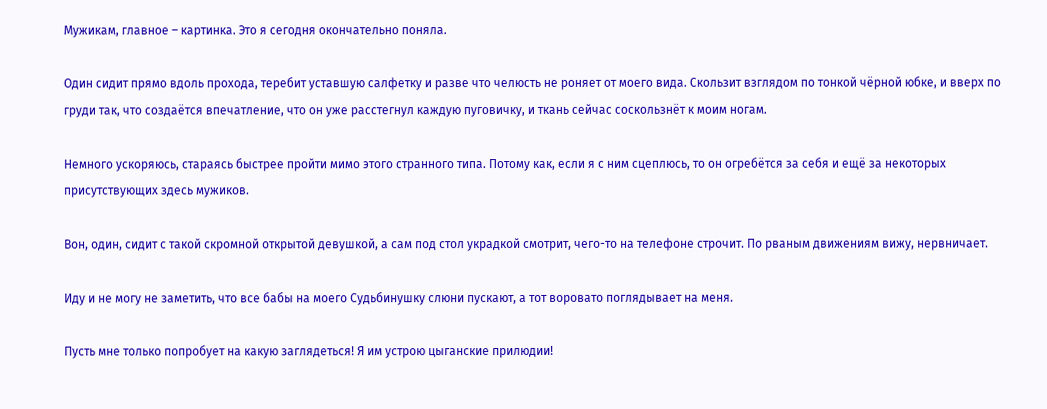Мужикам, главное – картинка. Это я сегодня окончательно поняла.

Один сидит прямо вдоль прохода, теребит уставшую салфетку и разве что челюсть не роняет от моего вида. Скользит взглядом по тонкой чёрной юбке, и вверх по груди так, что создаётся впечатление, что он уже расстегнул каждую пуговичку, и ткань сейчас соскользнёт к моим ногам.

Немного ускоряюсь, стараясь быстрее пройти мимо этого странного типа. Потому как, если я с ним сцеплюсь, то он огребётся за себя и ещё за некоторых присутствующих здесь мужиков.

Вон, один, сидит с такой скромной открытой девушкой, а сам под стол украдкой смотрит, чего-то на телефоне строчит. По рваным движениям вижу, нервничает.

Иду и не могу не заметить, что все бабы на моего Судьбинушку слюни пускают, а тот воровато поглядывает на меня.

Пусть мне только попробует на какую заглядеться! Я им устрою цыганские прилюдии!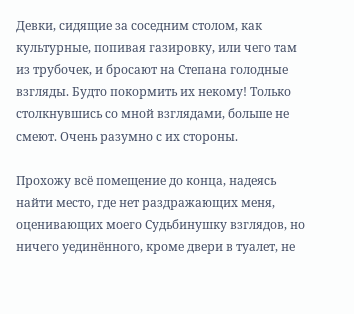Девки, сидящие за соседним столом, как культурные, попивая газировку, или чего там из трубочек, и бросают на Степана голодные взгляды. Будто покормить их некому! Только столкнувшись со мной взглядами, больше не смеют. Очень разумно с их стороны.

Прохожу всё помещение до конца, надеясь найти место, где нет раздражающих меня, оценивающих моего Судьбинушку взглядов, но ничего уединённого, кроме двери в туалет, не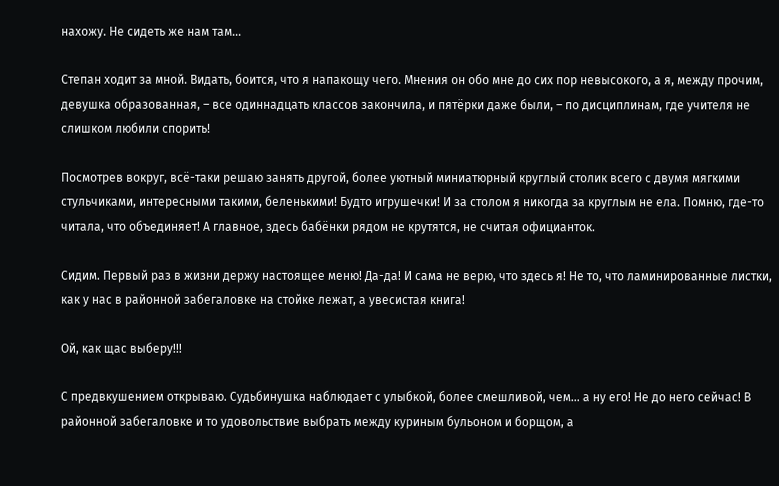нахожу. Не сидеть же нам там…

Степан ходит за мной. Видать, боится, что я напакощу чего. Мнения он обо мне до сих пор невысокого, а я, между прочим, девушка образованная, – все одиннадцать классов закончила, и пятёрки даже были, – по дисциплинам, где учителя не слишком любили спорить!

Посмотрев вокруг, всё-таки решаю занять другой, более уютный миниатюрный круглый столик всего с двумя мягкими стульчиками, интересными такими, беленькими! Будто игрушечки! И за столом я никогда за круглым не ела. Помню, где-то читала, что объединяет! А главное, здесь бабёнки рядом не крутятся, не считая официанток.

Сидим. Первый раз в жизни держу настоящее меню! Да-да! И сама не верю, что здесь я! Не то, что ламинированные листки, как у нас в районной забегаловке на стойке лежат, а увесистая книга!

Ой, как щас выберу!!!

С предвкушением открываю. Судьбинушка наблюдает с улыбкой, более смешливой, чем… а ну его! Не до него сейчас! В районной забегаловке и то удовольствие выбрать между куриным бульоном и борщом, а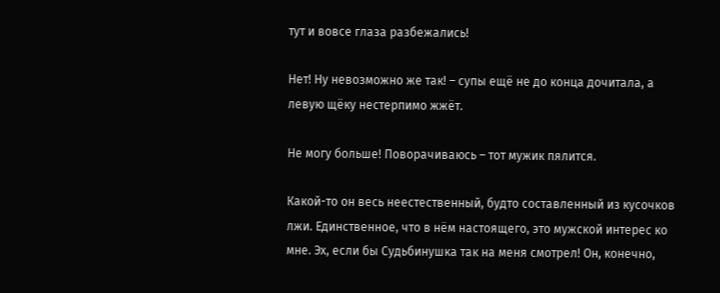тут и вовсе глаза разбежались!

Нет! Ну невозможно же так! – супы ещё не до конца дочитала, а левую щёку нестерпимо жжёт.

Не могу больше! Поворачиваюсь – тот мужик пялится.

Какой-то он весь неестественный, будто составленный из кусочков лжи. Единственное, что в нём настоящего, это мужской интерес ко мне. Эх, если бы Судьбинушка так на меня смотрел! Он, конечно,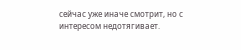сейчас уже иначе смотрит, но с интересом недотягивает.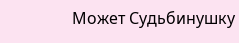Может Судьбинушку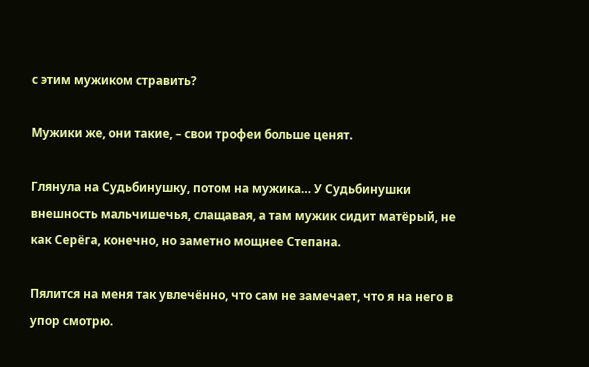с этим мужиком стравить?

Мужики же, они такие, – свои трофеи больше ценят.

Глянула на Судьбинушку, потом на мужика… У Судьбинушки внешность мальчишечья, слащавая, а там мужик сидит матёрый, не как Серёга, конечно, но заметно мощнее Степана.

Пялится на меня так увлечённо, что сам не замечает, что я на него в упор смотрю.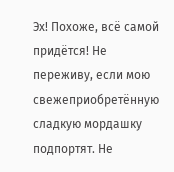Эх! Похоже, всё самой придётся! Не переживу, если мою свежеприобретённую сладкую мордашку подпортят. Не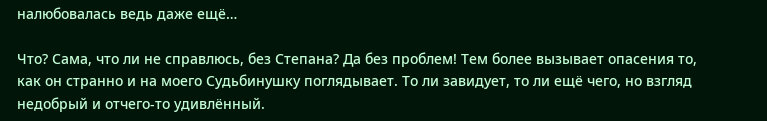налюбовалась ведь даже ещё…

Что? Сама, что ли не справлюсь, без Степана? Да без проблем! Тем более вызывает опасения то, как он странно и на моего Судьбинушку поглядывает. То ли завидует, то ли ещё чего, но взгляд недобрый и отчего-то удивлённый.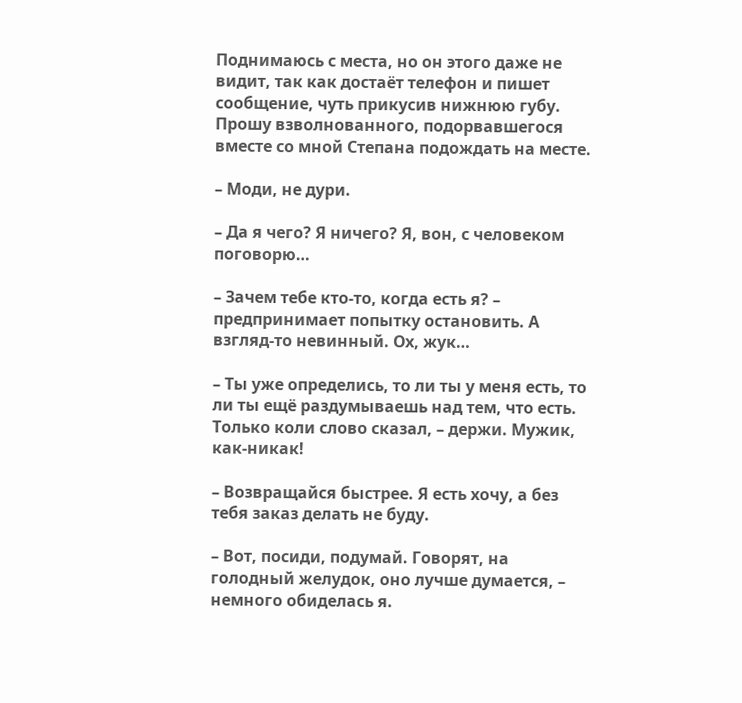Поднимаюсь с места, но он этого даже не видит, так как достаёт телефон и пишет сообщение, чуть прикусив нижнюю губу. Прошу взволнованного, подорвавшегося вместе со мной Степана подождать на месте.

– Моди, не дури.

– Да я чего? Я ничего? Я, вон, с человеком поговорю…

– Зачем тебе кто-то, когда есть я? – предпринимает попытку остановить. А взгляд-то невинный. Ох, жук…

– Ты уже определись, то ли ты у меня есть, то ли ты ещё раздумываешь над тем, что есть. Только коли слово сказал, – держи. Мужик, как-никак!

– Возвращайся быстрее. Я есть хочу, а без тебя заказ делать не буду.

– Вот, посиди, подумай. Говорят, на голодный желудок, оно лучше думается, – немного обиделась я.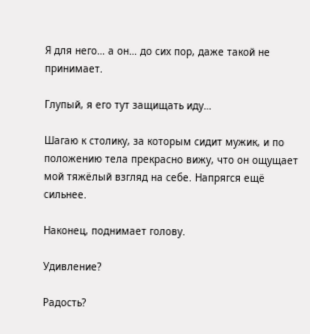Я для него… а он… до сих пор, даже такой не принимает.

Глупый, я его тут защищать иду…

Шагаю к столику, за которым сидит мужик, и по положению тела прекрасно вижу, что он ощущает мой тяжёлый взгляд на себе. Напрягся ещё сильнее.

Наконец, поднимает голову.

Удивление?

Радость?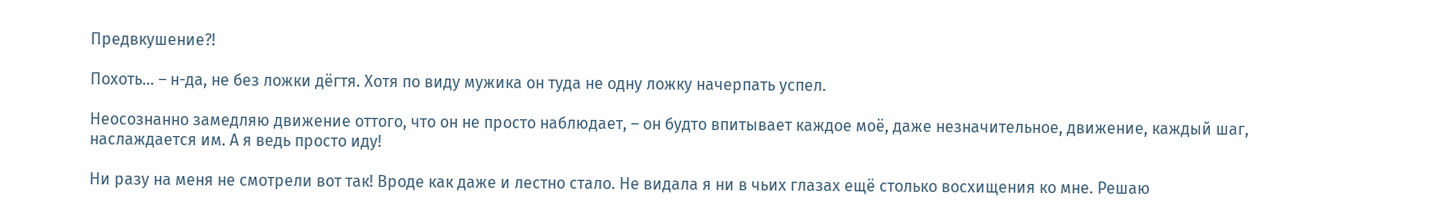Предвкушение?!

Похоть… – н-да, не без ложки дёгтя. Хотя по виду мужика он туда не одну ложку начерпать успел.

Неосознанно замедляю движение оттого, что он не просто наблюдает, – он будто впитывает каждое моё, даже незначительное, движение, каждый шаг, наслаждается им. А я ведь просто иду!

Ни разу на меня не смотрели вот так! Вроде как даже и лестно стало. Не видала я ни в чьих глазах ещё столько восхищения ко мне. Решаю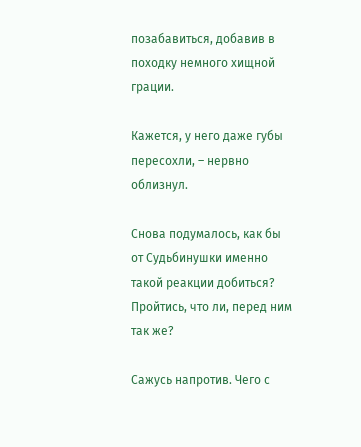позабавиться, добавив в походку немного хищной грации.

Кажется, у него даже губы пересохли, – нервно облизнул.

Снова подумалось, как бы от Судьбинушки именно такой реакции добиться? Пройтись, что ли, перед ним так же?

Сажусь напротив. Чего с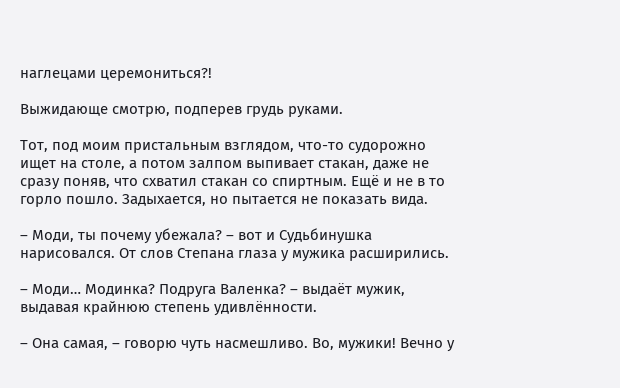наглецами церемониться?!

Выжидающе смотрю, подперев грудь руками.

Тот, под моим пристальным взглядом, что-то судорожно ищет на столе, а потом залпом выпивает стакан, даже не сразу поняв, что схватил стакан со спиртным. Ещё и не в то горло пошло. Задыхается, но пытается не показать вида.

– Моди, ты почему убежала? – вот и Судьбинушка нарисовался. От слов Степана глаза у мужика расширились.

– Моди… Модинка? Подруга Валенка? – выдаёт мужик, выдавая крайнюю степень удивлённости.

– Она самая, – говорю чуть насмешливо. Во, мужики! Вечно у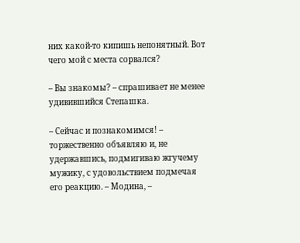них какой-то кипишь непонятный. Вот чего мой с места сорвался?

– Вы знакомы? – спрашивает не менее удивившийся Степашка.

– Сейчас и познакомимся! – торжественно объявляю и, не удержавшись, подмигиваю жгучему мужику, с удовольствием подмечая его реакцию. – Модина, –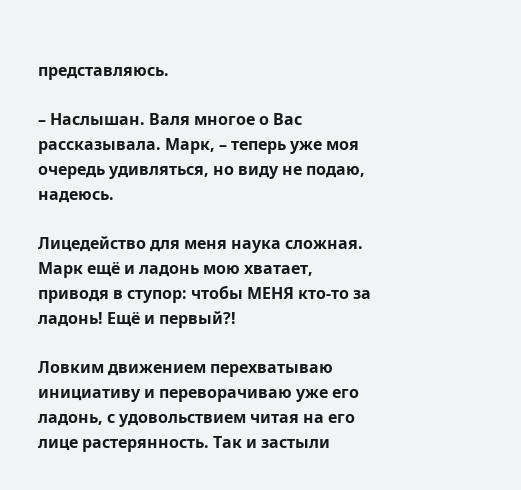представляюсь.

– Наслышан. Валя многое о Вас рассказывала. Марк, – теперь уже моя очередь удивляться, но виду не подаю, надеюсь.

Лицедейство для меня наука сложная. Марк ещё и ладонь мою хватает, приводя в ступор: чтобы МЕНЯ кто-то за ладонь! Ещё и первый?!

Ловким движением перехватываю инициативу и переворачиваю уже его ладонь, с удовольствием читая на его лице растерянность. Так и застыли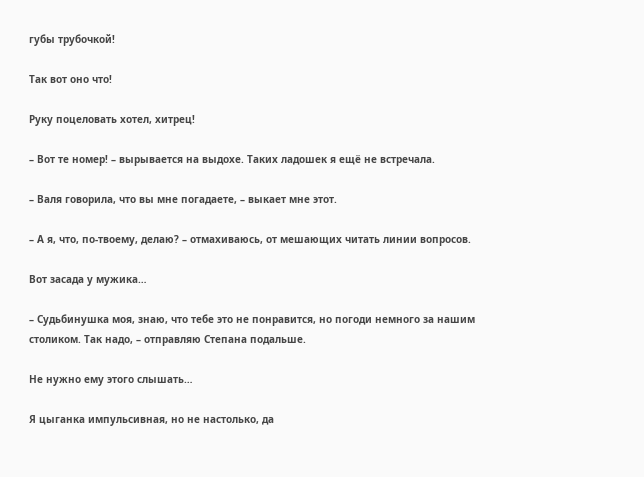губы трубочкой!

Так вот оно что!

Руку поцеловать хотел, хитрец!

– Вот те номер! – вырывается на выдохе. Таких ладошек я ещё не встречала.

– Валя говорила, что вы мне погадаете, – выкает мне этот.

– А я, что, по-твоему, делаю? – отмахиваюсь, от мешающих читать линии вопросов.

Вот засада у мужика…

– Судьбинушка моя, знаю, что тебе это не понравится, но погоди немного за нашим столиком. Так надо, – отправляю Степана подальше.

Не нужно ему этого слышать…

Я цыганка импульсивная, но не настолько, да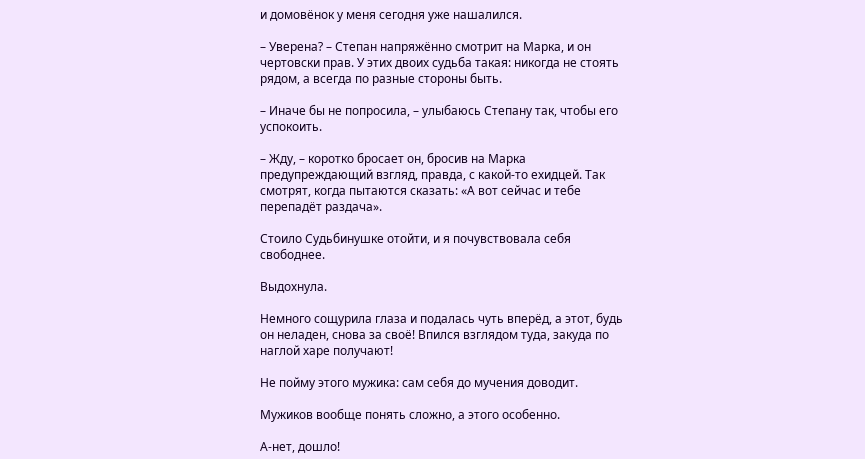и домовёнок у меня сегодня уже нашалился.

– Уверена? – Степан напряжённо смотрит на Марка, и он чертовски прав. У этих двоих судьба такая: никогда не стоять рядом, а всегда по разные стороны быть.

– Иначе бы не попросила, – улыбаюсь Степану так, чтобы его успокоить.

– Жду, – коротко бросает он, бросив на Марка предупреждающий взгляд, правда, с какой-то ехидцей. Так смотрят, когда пытаются сказать: «А вот сейчас и тебе перепадёт раздача».

Стоило Судьбинушке отойти, и я почувствовала себя свободнее.

Выдохнула.

Немного сощурила глаза и подалась чуть вперёд, а этот, будь он неладен, снова за своё! Впился взглядом туда, закуда по наглой харе получают!

Не пойму этого мужика: сам себя до мучения доводит.

Мужиков вообще понять сложно, а этого особенно.

А-нет, дошло!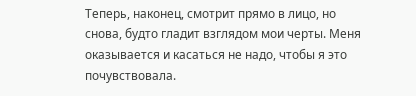Теперь, наконец, смотрит прямо в лицо, но снова, будто гладит взглядом мои черты. Меня оказывается и касаться не надо, чтобы я это почувствовала.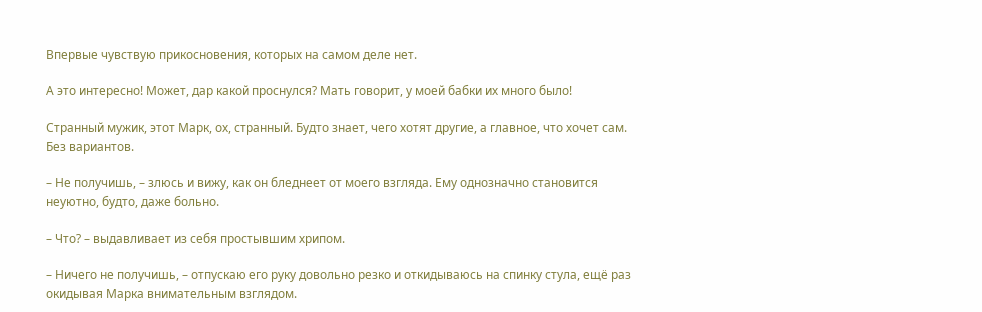Впервые чувствую прикосновения, которых на самом деле нет.

А это интересно! Может, дар какой проснулся? Мать говорит, у моей бабки их много было!

Странный мужик, этот Марк, ох, странный. Будто знает, чего хотят другие, а главное, что хочет сам. Без вариантов.

– Не получишь, – злюсь и вижу, как он бледнеет от моего взгляда. Ему однозначно становится неуютно, будто, даже больно.

– Что? – выдавливает из себя простывшим хрипом.

– Ничего не получишь, – отпускаю его руку довольно резко и откидываюсь на спинку стула, ещё раз окидывая Марка внимательным взглядом.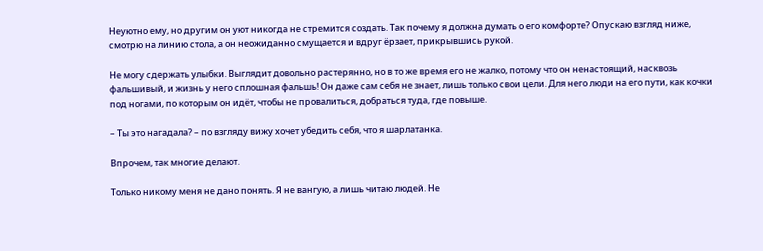Неуютно ему, но другим он уют никогда не стремится создать. Так почему я должна думать о его комфорте? Опускаю взгляд ниже, смотрю на линию стола, а он неожиданно смущается и вдруг ёрзает, прикрывшись рукой.

Не могу сдержать улыбки. Выглядит довольно растерянно, но в то же время его не жалко, потому что он ненастоящий, насквозь фальшивый, и жизнь у него сплошная фальшь! Он даже сам себя не знает, лишь только свои цели. Для него люди на его пути, как кочки под ногами, по которым он идёт, чтобы не провалиться, добраться туда, где повыше.

– Ты это нагадала? – по взгляду вижу хочет убедить себя, что я шарлатанка.

Впрочем, так многие делают.

Только никому меня не дано понять. Я не вангую, а лишь читаю людей. Не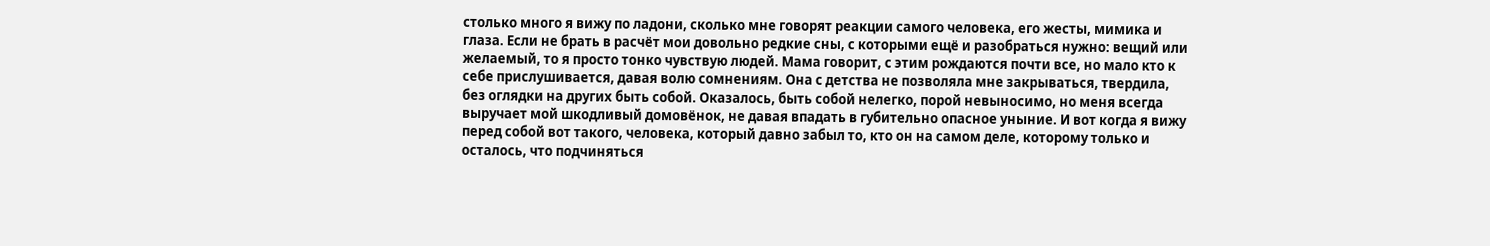столько много я вижу по ладони, сколько мне говорят реакции самого человека, его жесты, мимика и глаза. Если не брать в расчёт мои довольно редкие сны, с которыми ещё и разобраться нужно: вещий или желаемый, то я просто тонко чувствую людей. Мама говорит, с этим рождаются почти все, но мало кто к себе прислушивается, давая волю сомнениям. Она с детства не позволяла мне закрываться, твердила, без оглядки на других быть собой. Оказалось, быть собой нелегко, порой невыносимо, но меня всегда выручает мой шкодливый домовёнок, не давая впадать в губительно опасное уныние. И вот когда я вижу перед собой вот такого, человека, который давно забыл то, кто он на самом деле, которому только и осталось, что подчиняться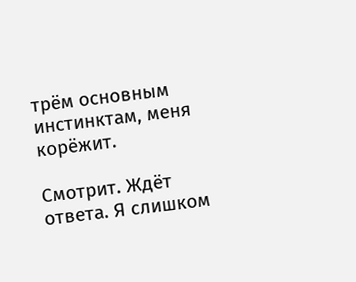трём основным инстинктам, меня корёжит.

Смотрит. Ждёт ответа. Я слишком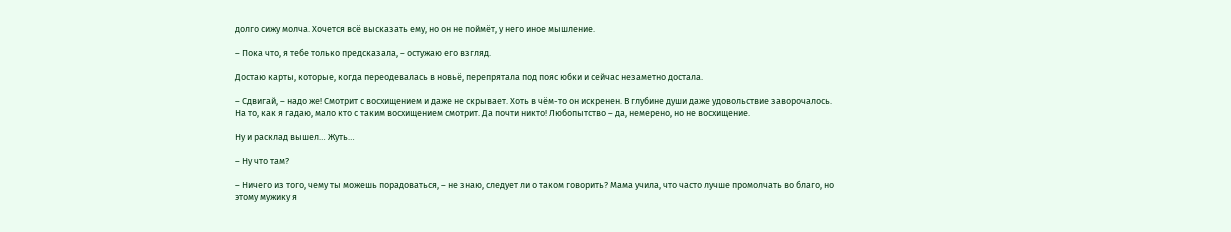долго сижу молча. Хочется всё высказать ему, но он не поймёт, у него иное мышление.

– Пока что, я тебе только предсказала, – остужаю его взгляд.

Достаю карты, которые, когда переодевалась в новьё, перепрятала под пояс юбки и сейчас незаметно достала.

– Сдвигай, – надо же! Смотрит с восхищением и даже не скрывает. Хоть в чём-то он искренен. В глубине души даже удовольствие заворочалось. На то, как я гадаю, мало кто с таким восхищением смотрит. Да почти никто! Любопытство – да, немерено, но не восхищение.

Ну и расклад вышел… Жуть…

– Ну что там?

– Ничего из того, чему ты можешь порадоваться, – не знаю, следует ли о таком говорить? Мама учила, что часто лучше промолчать во благо, но этому мужику я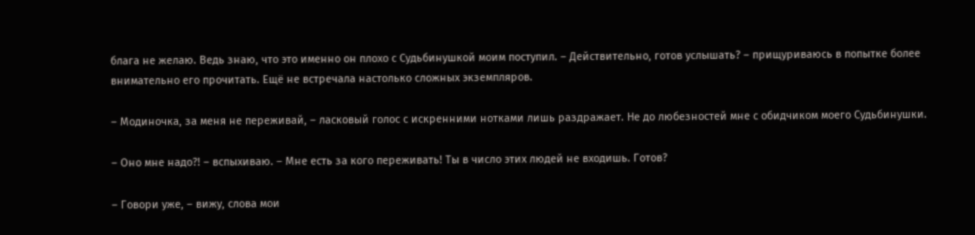блага не желаю. Ведь знаю, что это именно он плохо с Судьбинушкой моим поступил. – Действительно, готов услышать? – прищуриваюсь в попытке более внимательно его прочитать. Ещё не встречала настолько сложных экземпляров.

– Модиночка, за меня не переживай, – ласковый голос с искренними нотками лишь раздражает. Не до любезностей мне с обидчиком моего Судьбинушки.

– Оно мне надо?! – вспыхиваю. – Мне есть за кого переживать! Ты в число этих людей не входишь. Готов?

– Говори уже, – вижу, слова мои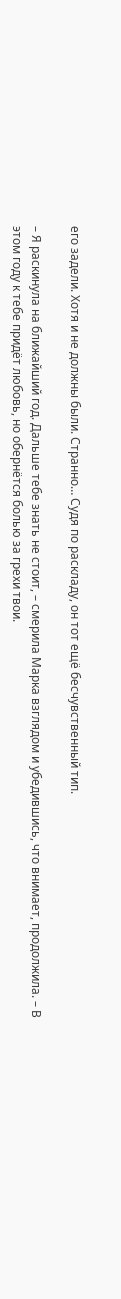его задели. Хотя и не должны были. Странно… Судя по раскладу, он тот ещё бесчувственный тип.

– Я раскинула на ближайший год. Дальше тебе знать не стоит, – смерила Марка взглядом и убедившись, что внимает, продолжила. – В этом году к тебе придёт любовь, но обернётся болью за грехи твои.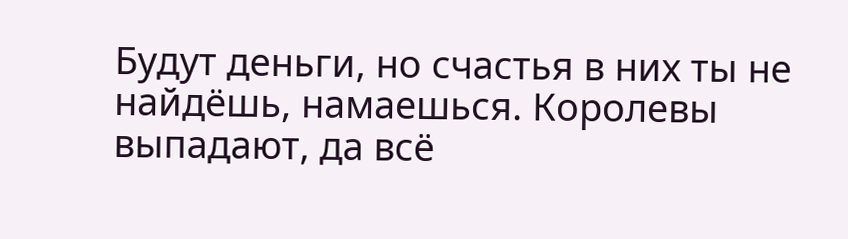Будут деньги, но счастья в них ты не найдёшь, намаешься. Королевы выпадают, да всё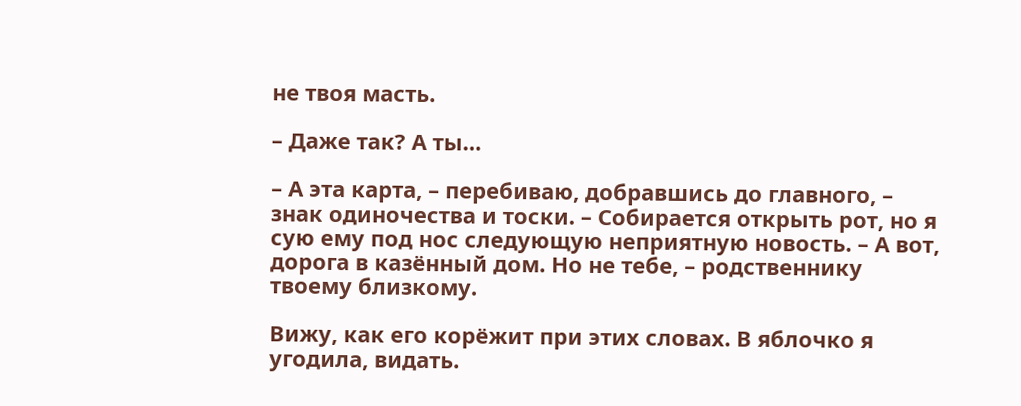не твоя масть.

– Даже так? А ты…

– А эта карта, – перебиваю, добравшись до главного, – знак одиночества и тоски. – Собирается открыть рот, но я сую ему под нос следующую неприятную новость. – А вот, дорога в казённый дом. Но не тебе, – родственнику твоему близкому.

Вижу, как его корёжит при этих словах. В яблочко я угодила, видать.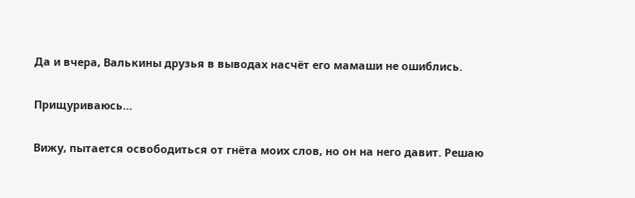Да и вчера, Валькины друзья в выводах насчёт его мамаши не ошиблись.

Прищуриваюсь…

Вижу, пытается освободиться от гнёта моих слов, но он на него давит. Решаю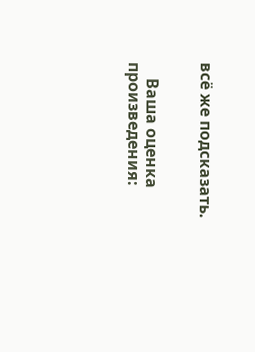всё же подсказать.


    Ваша оценка произведения: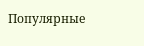Популярные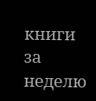книги за неделю